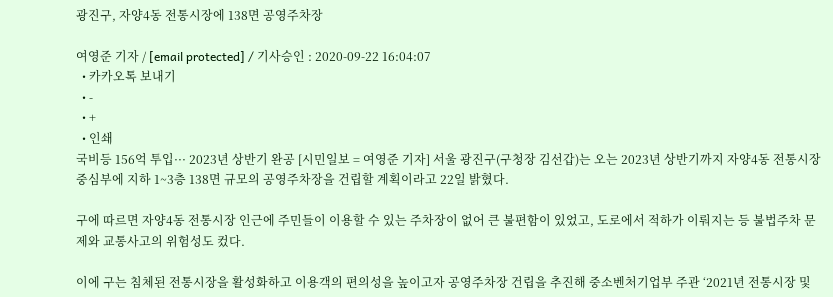광진구, 자양4동 전통시장에 138면 공영주차장

여영준 기자 / [email protected] / 기사승인 : 2020-09-22 16:04:07
  • 카카오톡 보내기
  • -
  • +
  • 인쇄
국비등 156억 투입··· 2023년 상반기 완공 [시민일보 = 여영준 기자] 서울 광진구(구청장 김선갑)는 오는 2023년 상반기까지 자양4동 전통시장 중심부에 지하 1~3층 138면 규모의 공영주차장을 건립할 계획이라고 22일 밝혔다.

구에 따르면 자양4동 전통시장 인근에 주민들이 이용할 수 있는 주차장이 없어 큰 불편함이 있었고, 도로에서 적하가 이뤄지는 등 불법주차 문제와 교통사고의 위험성도 컸다.

이에 구는 침체된 전통시장을 활성화하고 이용객의 편의성을 높이고자 공영주차장 건립을 추진해 중소벤처기업부 주관 ‘2021년 전통시장 및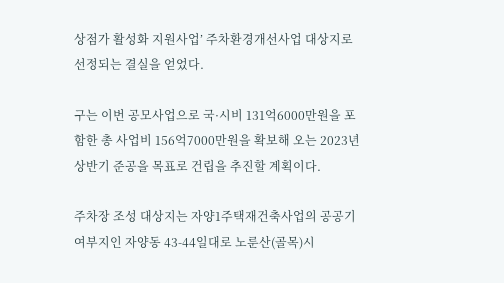상점가 활성화 지원사업’ 주차환경개선사업 대상지로 선정되는 결실을 얻었다.

구는 이번 공모사업으로 국·시비 131억6000만원을 포함한 총 사업비 156억7000만원을 확보해 오는 2023년 상반기 준공을 목표로 건립을 추진할 계획이다.

주차장 조성 대상지는 자양1주택재건축사업의 공공기여부지인 자양동 43-44일대로 노룬산(골목)시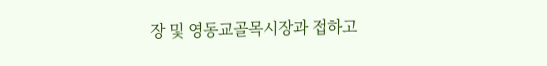장 및 영동교골목시장과 접하고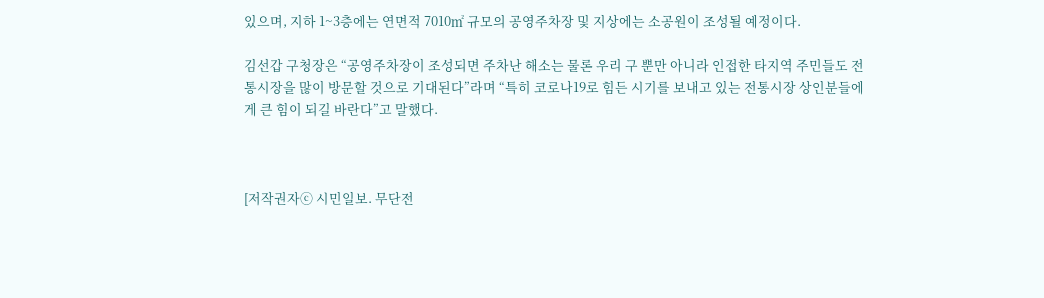있으며, 지하 1~3층에는 연면적 7010㎡ 규모의 공영주차장 및 지상에는 소공원이 조성될 예정이다.

김선갑 구청장은 “공영주차장이 조성되면 주차난 해소는 물론 우리 구 뿐만 아니라 인접한 타지역 주민들도 전통시장을 많이 방문할 것으로 기대된다”라며 “특히 코로나19로 힘든 시기를 보내고 있는 전통시장 상인분들에게 큰 힘이 되길 바란다”고 말했다.



[저작권자ⓒ 시민일보. 무단전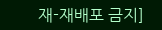재-재배포 금지]